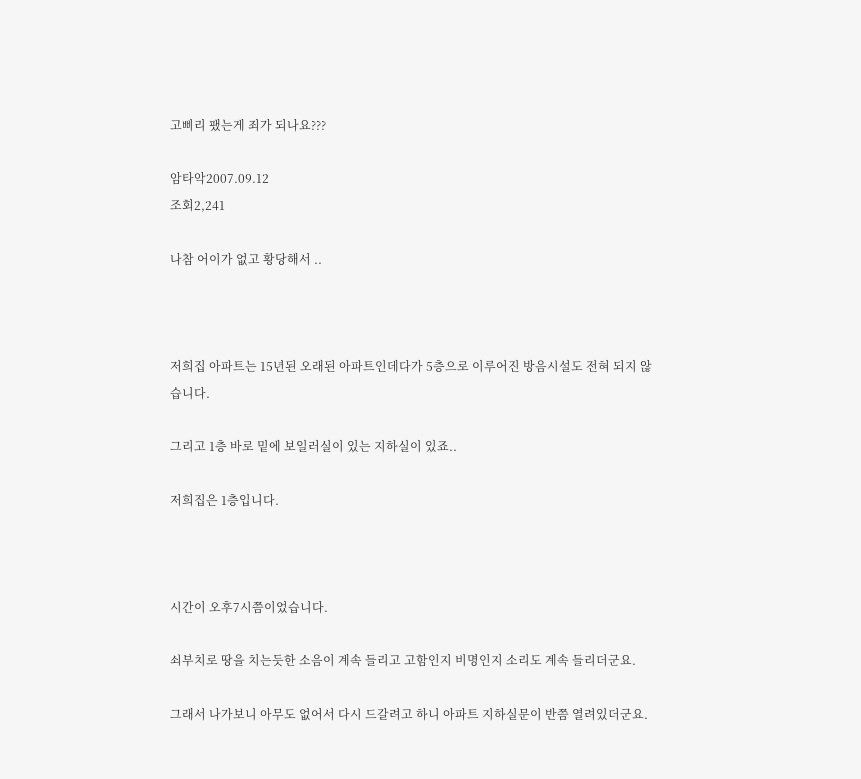고삐리 팼는게 죄가 되나요???

암타악2007.09.12
조회2,241

나참 어이가 없고 황당해서 ..



저희집 아파트는 15년된 오래된 아파트인데다가 5층으로 이루어진 방음시설도 전혀 되지 않습니다.

그리고 1층 바로 밑에 보일러실이 있는 지하실이 있죠..

저희집은 1층입니다.



시간이 오후7시쯤이었습니다.

쇠부치로 땅을 치는듯한 소음이 계속 들리고 고함인지 비명인지 소리도 계속 들리더군요.

그래서 나가보니 아무도 없어서 다시 드갈려고 하니 아파트 지하실문이 반쯤 열려있더군요.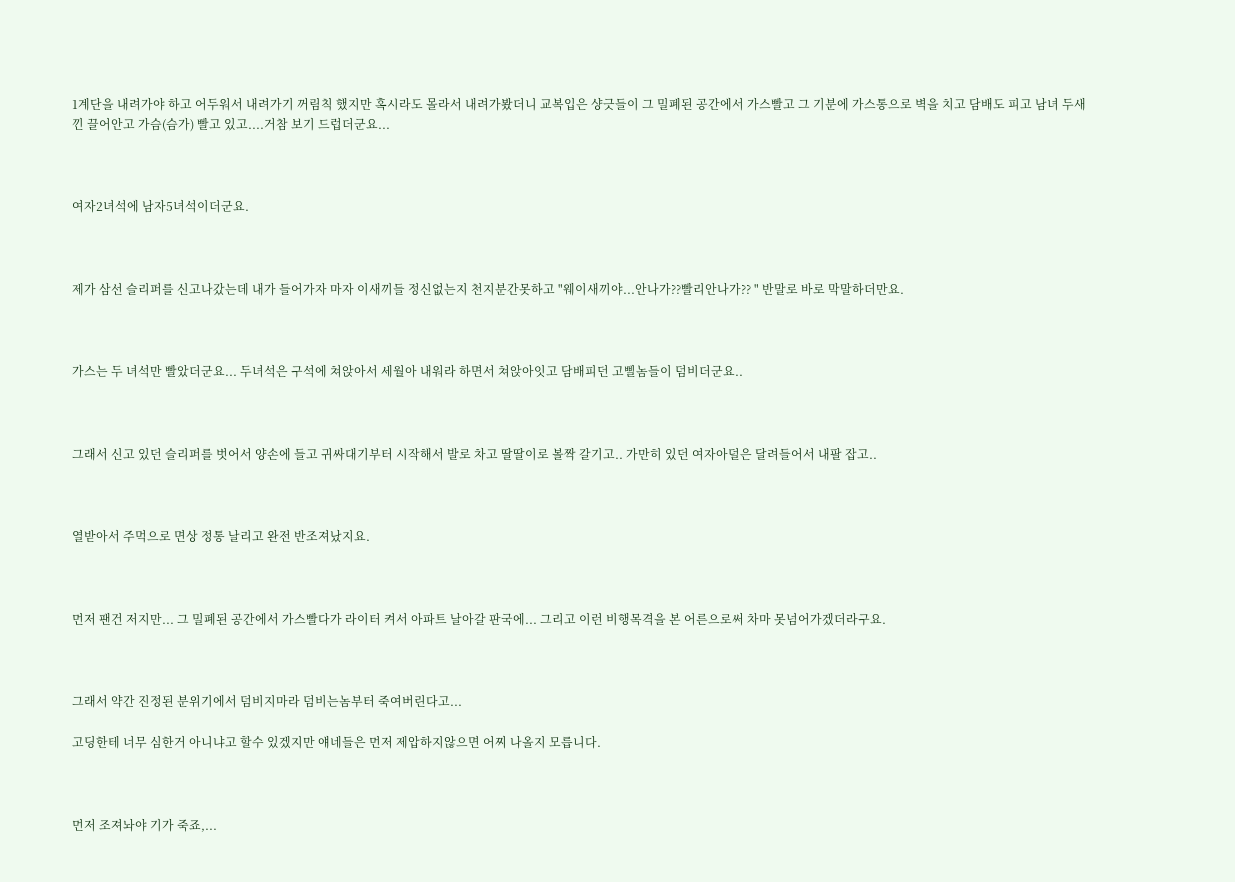1계단을 내려가야 하고 어두워서 내려가기 꺼림칙 했지만 혹시라도 몰라서 내려가봤더니 교복입은 샹긋들이 그 밀폐된 공간에서 가스빨고 그 기분에 가스통으로 벽을 치고 담배도 피고 남녀 두새낀 끌어안고 가슴(슴가) 빨고 있고....거참 보기 드럽더군요...



여자2녀석에 남자5녀석이더군요.



제가 삼선 슬리퍼를 신고나갔는데 내가 들어가자 마자 이새끼들 정신없는지 천지분간못하고 "웨이새끼야...안나가??빨리안나가?? " 반말로 바로 막말하더만요.



가스는 두 녀석만 빨았더군요... 두녀석은 구석에 쳐앉아서 세월아 내워라 하면서 쳐앉아잇고 담배피던 고삘놈들이 덤비더군요..



그래서 신고 있던 슬리퍼를 벗어서 양손에 들고 귀싸대기부터 시작해서 발로 차고 딸딸이로 볼짝 갈기고.. 가만히 있던 여자아덜은 달려들어서 내팔 잡고..



열받아서 주먹으로 면상 정통 날리고 완전 반조져났지요.



먼저 팬건 저지만... 그 밀폐된 공간에서 가스빨다가 라이터 켜서 아파트 날아갈 판국에... 그리고 이런 비행목격을 본 어른으로써 차마 못넘어가겠더라구요.



그래서 약간 진정된 분위기에서 덤비지마라 덤비는놈부터 죽여버린다고...

고딩한테 너무 심한거 아니냐고 할수 있겠지만 얘네들은 먼저 제압하지않으면 어찌 나올지 모릅니다.



먼저 조져놔야 기가 죽죠,...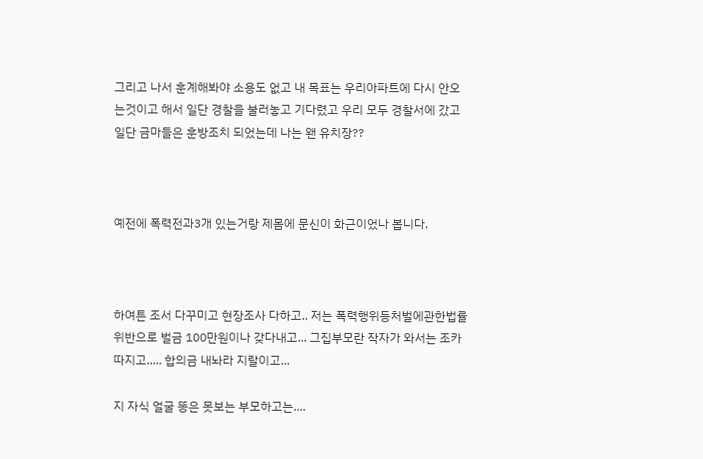그리고 나서 훈계해봐야 소용도 없고 내 목표는 우리아파트에 다시 안오는것이고 해서 일단 경찰을 불러놓고 기다렸고 우리 모두 경찰서에 갔고 일단 금마들은 훈방조치 되었는데 나는 왠 유치장??



예전에 폭력전과3개 있는거랑 제몸에 문신이 화근이었나 봅니다.



하여튼 조서 다꾸미고 현장조사 다하고.. 저는 폭력행위등처벌에관한법률위반으로 벌금 100만원이나 갖다내고... 그집부모란 작자가 와서는 조카 따지고..... 합의금 내놔라 지랄이고...

지 자식 얼굴 똥은 못보는 부모하고는....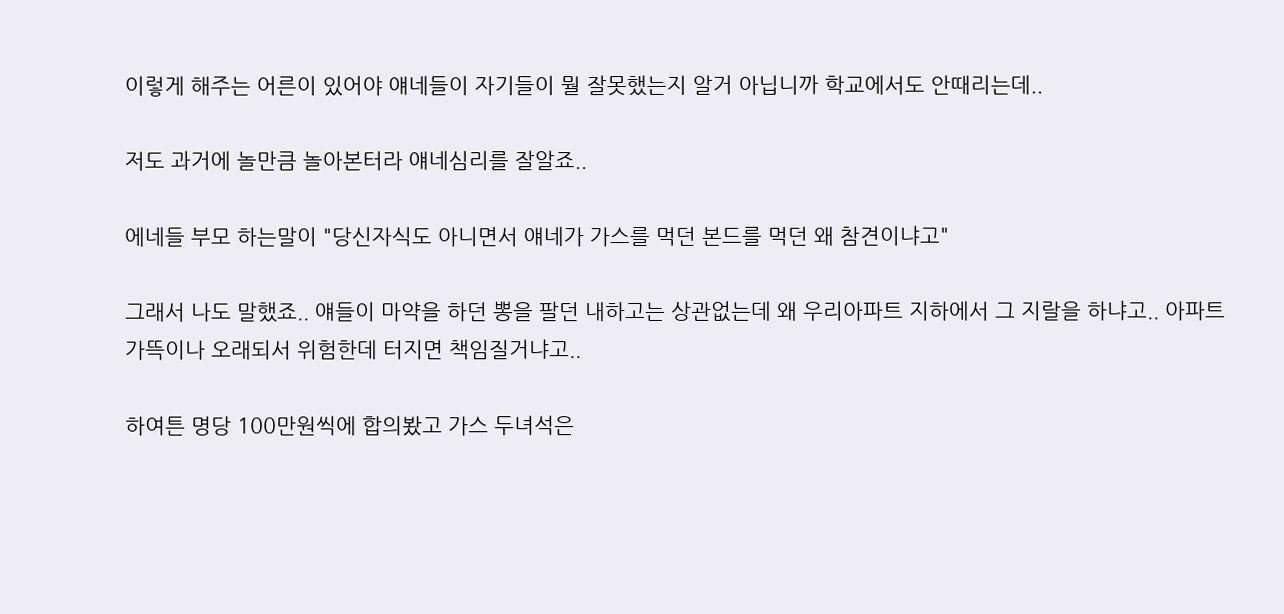이렇게 해주는 어른이 있어야 얘네들이 자기들이 뭘 잘못했는지 알거 아닙니까 학교에서도 안때리는데..

저도 과거에 놀만큼 놀아본터라 얘네심리를 잘알죠..

에네들 부모 하는말이 "당신자식도 아니면서 얘네가 가스를 먹던 본드를 먹던 왜 참견이냐고"

그래서 나도 말했죠.. 얘들이 마약을 하던 뽕을 팔던 내하고는 상관없는데 왜 우리아파트 지하에서 그 지랄을 하냐고.. 아파트 가뜩이나 오래되서 위험한데 터지면 책임질거냐고..

하여튼 명당 100만원씩에 합의봤고 가스 두녀석은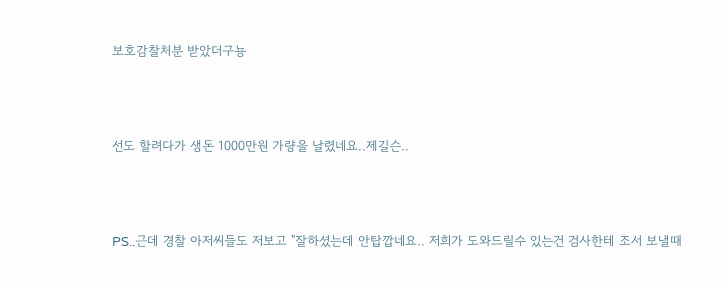보호감찰처분 받았더구뇽



선도 할려다가 생돈 1000만원 가량을 날렸네요..제길슨..



PS..근데 경찰 아저씨들도 저보고 "잘하셨는데 안탑깝네요.. 저희가 도와드릴수 있는건 검사한테 조서 보낼때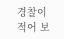경찰이 적어 보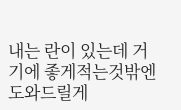내는 란이 있는데 거기에 좋게적는것밖엔 도와드릴게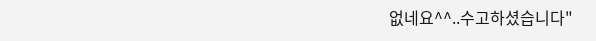없네요^^..수고하셨습니다"